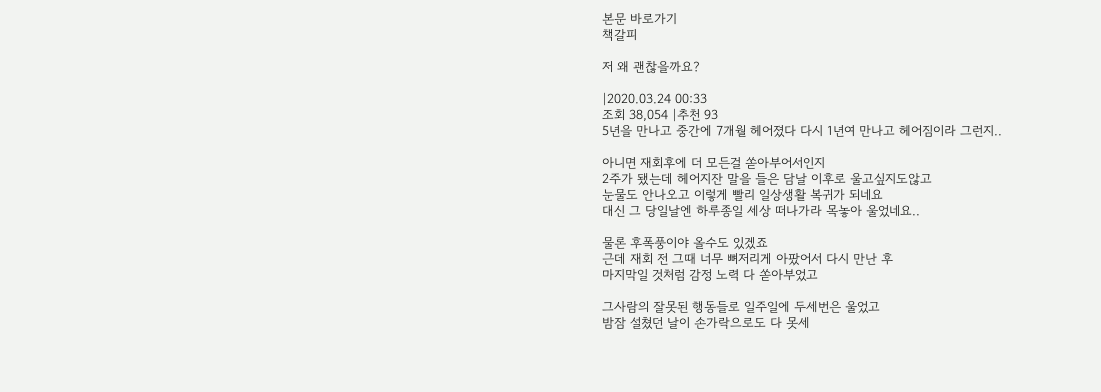본문 바로가기
책갈피

저 왜 괜찮을까요?

|2020.03.24 00:33
조회 38,054 |추천 93
5년을 만나고 중간에 7개월 헤어졌다 다시 1년여 만나고 헤어짐이라 그런지..

아니면 재회후에 더 모든걸 쏟아부어서인지
2주가 됐는데 헤어지잔 말을 들은 담날 이후로 울고싶지도않고
눈물도 안나오고 이렇게 빨리 일상생활 복귀가 되네요
대신 그 당일날엔 하루종일 세상 떠나가라 목놓아 울었네요..

물론 후폭풍이야 올수도 있겠죠
근데 재회 전 그때 너무 뼈저리게 아팠어서 다시 만난 후
마지막일 것처럼 감정 노력 다 쏟아부었고

그사람의 잘못된 행동들로 일주일에 두세번은 울었고
밤잠 설쳤던 날이 손가락으로도 다 못세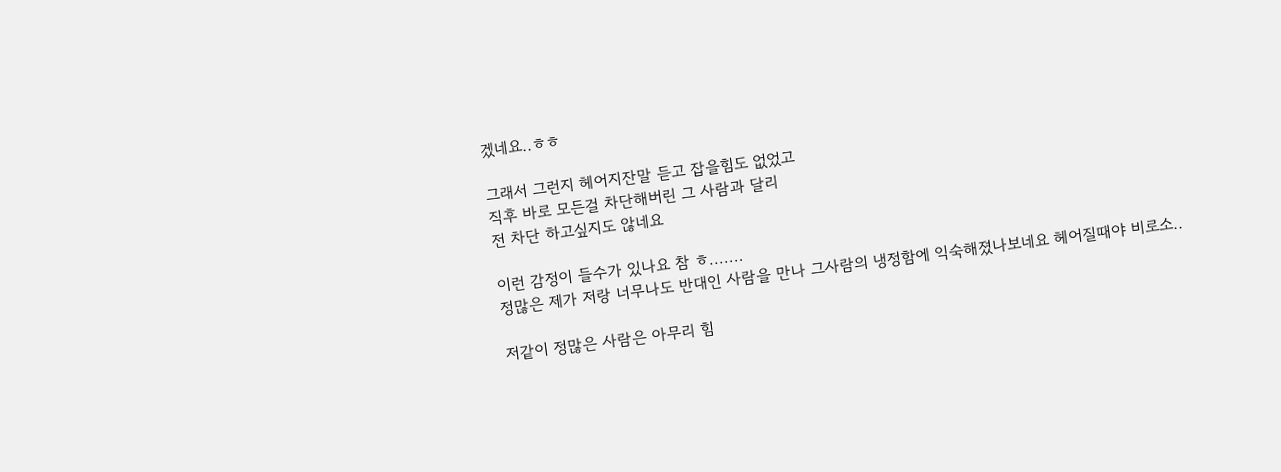겠네요..ㅎㅎ

그래서 그런지 헤어지잔말 듣고 잡을힘도 없었고
직후 바로 모든걸 차단해버린 그 사람과 달리
전 차단 하고싶지도 않네요

이런 감정이 들수가 있나요 참 ㅎ.......
정많은 제가 저랑 너무나도 반대인 사람을 만나 그사람의 냉정함에 익숙해졌나보네요 헤어질때야 비로소..

저같이 정많은 사람은 아무리 힘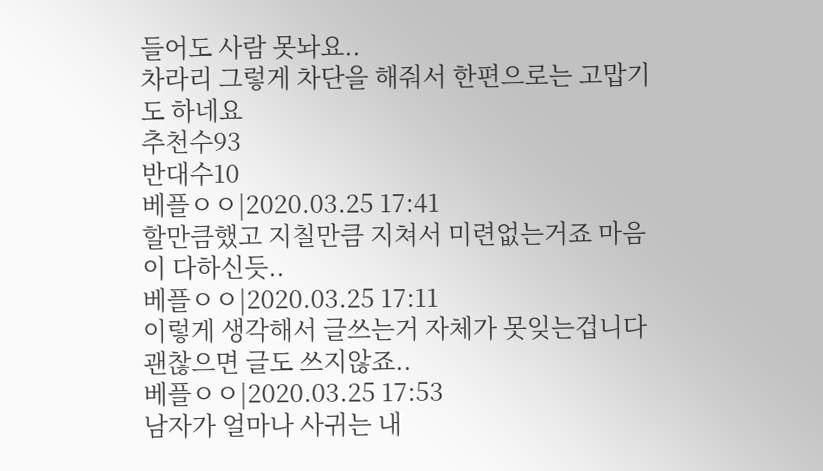들어도 사람 못놔요..
차라리 그렇게 차단을 해줘서 한편으로는 고맙기도 하네요
추천수93
반대수10
베플ㅇㅇ|2020.03.25 17:41
할만큼했고 지칠만큼 지쳐서 미련없는거죠 마음이 다하신듯..
베플ㅇㅇ|2020.03.25 17:11
이렇게 생각해서 글쓰는거 자체가 못잊는겁니다 괜찮으면 글도 쓰지않죠..
베플ㅇㅇ|2020.03.25 17:53
남자가 얼마나 사귀는 내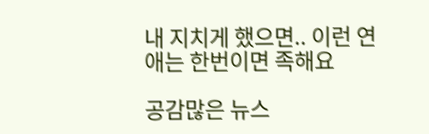내 지치게 했으면.. 이런 연애는 한번이면 족해요

공감많은 뉴스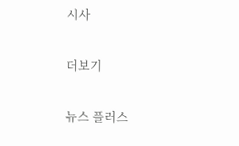시사

더보기

뉴스 플러스